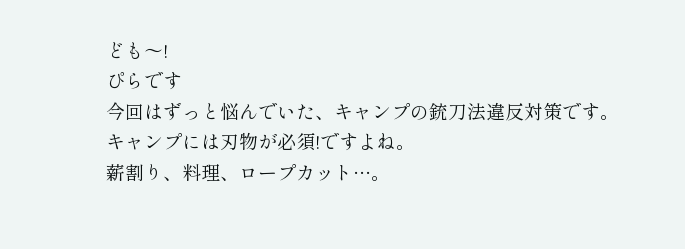ども〜!
ぴらです
今回はずっと悩んでいた、キャンプの銃刀法違反対策です。
キャンプには刃物が必須!ですよね。
薪割り、料理、ロープカット…。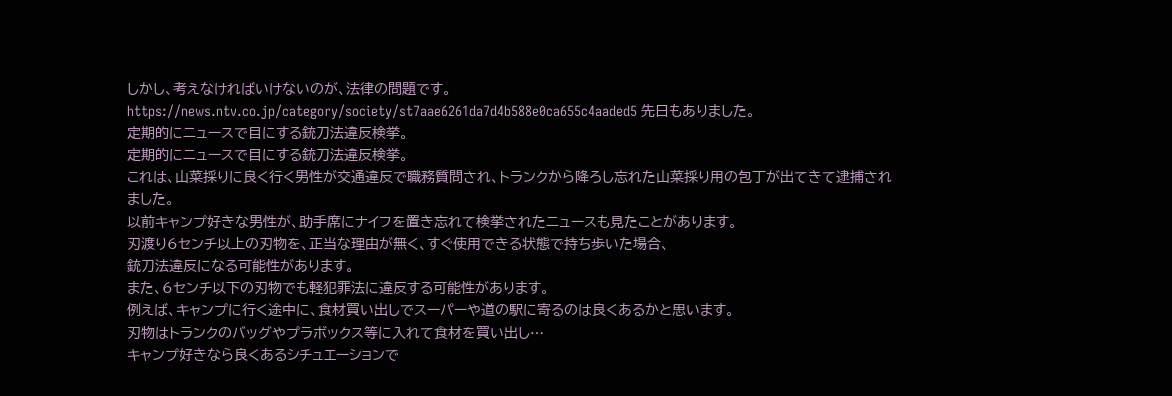しかし、考えなければいけないのが、法律の問題です。
https://news.ntv.co.jp/category/society/st7aae6261da7d4b588e0ca655c4aaded5 先日もありました。
定期的にニュースで目にする銃刀法違反検挙。
定期的にニュースで目にする銃刀法違反検挙。
これは、山菜採りに良く行く男性が交通違反で職務質問され、トランクから降ろし忘れた山菜採り用の包丁が出てきて逮捕されました。
以前キャンプ好きな男性が、助手席にナイフを置き忘れて検挙されたニュースも見たことがあります。
刃渡り6センチ以上の刃物を、正当な理由が無く、すぐ使用できる状態で持ち歩いた場合、
銃刀法違反になる可能性があります。
また、6センチ以下の刃物でも軽犯罪法に違反する可能性があります。
例えば、キャンプに行く途中に、食材買い出しでスーパーや道の駅に寄るのは良くあるかと思います。
刃物はトランクのバッグやプラボックス等に入れて食材を買い出し…
キャンプ好きなら良くあるシチュエーションで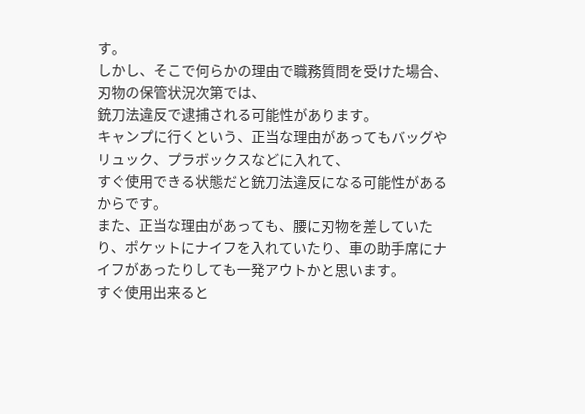す。
しかし、そこで何らかの理由で職務質問を受けた場合、刃物の保管状況次第では、
銃刀法違反で逮捕される可能性があります。
キャンプに行くという、正当な理由があってもバッグやリュック、プラボックスなどに入れて、
すぐ使用できる状態だと銃刀法違反になる可能性があるからです。
また、正当な理由があっても、腰に刃物を差していたり、ポケットにナイフを入れていたり、車の助手席にナイフがあったりしても一発アウトかと思います。
すぐ使用出来ると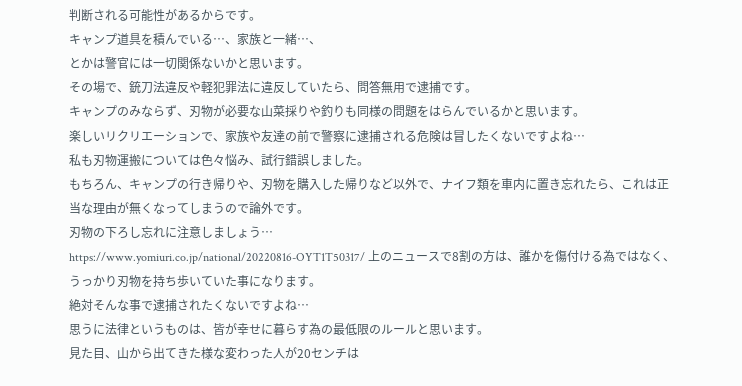判断される可能性があるからです。
キャンプ道具を積んでいる…、家族と一緒…、
とかは警官には一切関係ないかと思います。
その場で、銃刀法違反や軽犯罪法に違反していたら、問答無用で逮捕です。
キャンプのみならず、刃物が必要な山菜採りや釣りも同様の問題をはらんでいるかと思います。
楽しいリクリエーションで、家族や友達の前で警察に逮捕される危険は冒したくないですよね…
私も刃物運搬については色々悩み、試行錯誤しました。
もちろん、キャンプの行き帰りや、刃物を購入した帰りなど以外で、ナイフ類を車内に置き忘れたら、これは正当な理由が無くなってしまうので論外です。
刃物の下ろし忘れに注意しましょう…
https://www.yomiuri.co.jp/national/20220816-OYT1T50317/ 上のニュースで8割の方は、誰かを傷付ける為ではなく、うっかり刃物を持ち歩いていた事になります。
絶対そんな事で逮捕されたくないですよね…
思うに法律というものは、皆が幸せに暮らす為の最低限のルールと思います。
見た目、山から出てきた様な変わった人が20センチは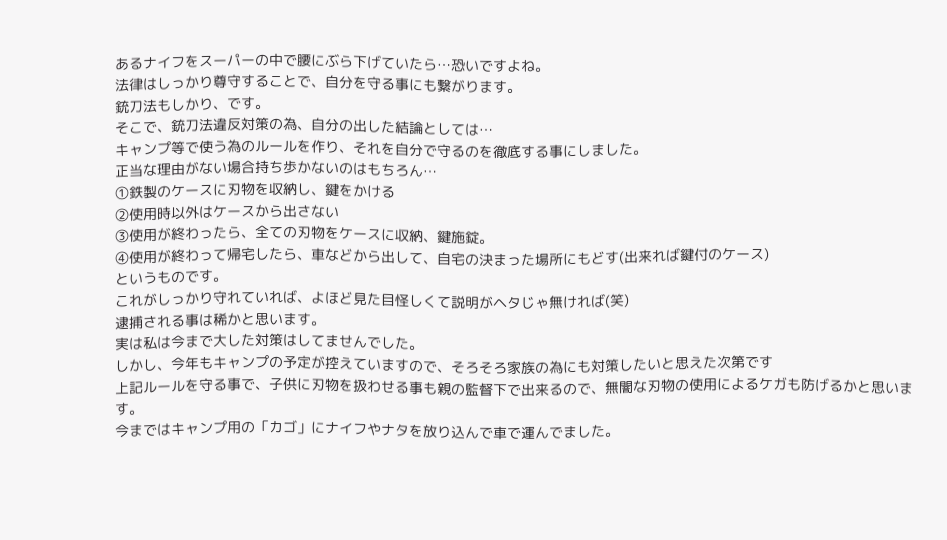あるナイフをスーパーの中で腰にぶら下げていたら…恐いですよね。
法律はしっかり尊守することで、自分を守る事にも繋がります。
銃刀法もしかり、です。
そこで、銃刀法違反対策の為、自分の出した結論としては…
キャンプ等で使う為のルールを作り、それを自分で守るのを徹底する事にしました。
正当な理由がない場合持ち歩かないのはもちろん…
①鉄製のケースに刃物を収納し、鍵をかける
②使用時以外はケースから出さない
③使用が終わったら、全ての刃物をケースに収納、鍵施錠。
④使用が終わって帰宅したら、車などから出して、自宅の決まった場所にもどす(出来れば鍵付のケース)
というものです。
これがしっかり守れていれば、よほど見た目怪しくて説明がヘタじゃ無ければ(笑)
逮捕される事は稀かと思います。
実は私は今まで大した対策はしてませんでした。
しかし、今年もキャンプの予定が控えていますので、そろそろ家族の為にも対策したいと思えた次第です
上記ルールを守る事で、子供に刃物を扱わせる事も親の監督下で出来るので、無闇な刃物の使用によるケガも防げるかと思います。
今まではキャンプ用の「カゴ」にナイフやナタを放り込んで車で運んでました。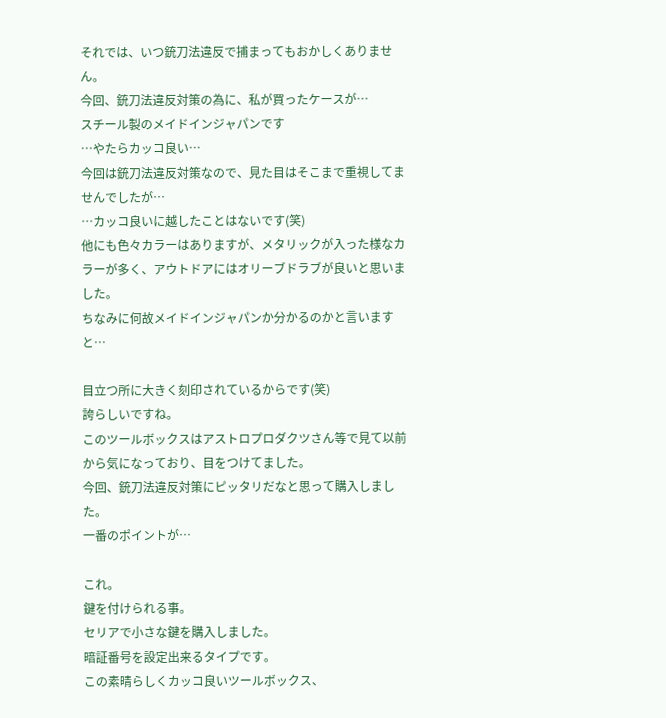それでは、いつ銃刀法違反で捕まってもおかしくありません。
今回、銃刀法違反対策の為に、私が買ったケースが…
スチール製のメイドインジャパンです
…やたらカッコ良い…
今回は銃刀法違反対策なので、見た目はそこまで重視してませんでしたが…
…カッコ良いに越したことはないです(笑)
他にも色々カラーはありますが、メタリックが入った様なカラーが多く、アウトドアにはオリーブドラブが良いと思いました。
ちなみに何故メイドインジャパンか分かるのかと言いますと…

目立つ所に大きく刻印されているからです(笑)
誇らしいですね。
このツールボックスはアストロプロダクツさん等で見て以前から気になっており、目をつけてました。
今回、銃刀法違反対策にピッタリだなと思って購入しました。
一番のポイントが…

これ。
鍵を付けられる事。
セリアで小さな鍵を購入しました。
暗証番号を設定出来るタイプです。
この素晴らしくカッコ良いツールボックス、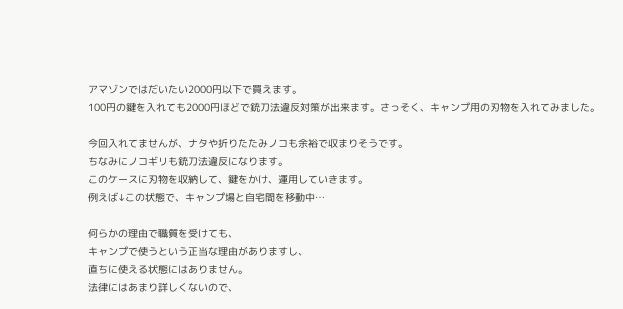アマゾンではだいたい2000円以下で買えます。
100円の鍵を入れても2000円ほどで銃刀法違反対策が出来ます。さっそく、キャンプ用の刃物を入れてみました。

今回入れてませんが、ナタや折りたたみノコも余裕で収まりそうです。
ちなみにノコギリも銃刀法違反になります。
このケースに刃物を収納して、鍵をかけ、運用していきます。
例えば↓この状態で、キャンプ場と自宅間を移動中…

何らかの理由で職質を受けても、
キャンプで使うという正当な理由がありますし、
直ちに使える状態にはありません。
法律にはあまり詳しくないので、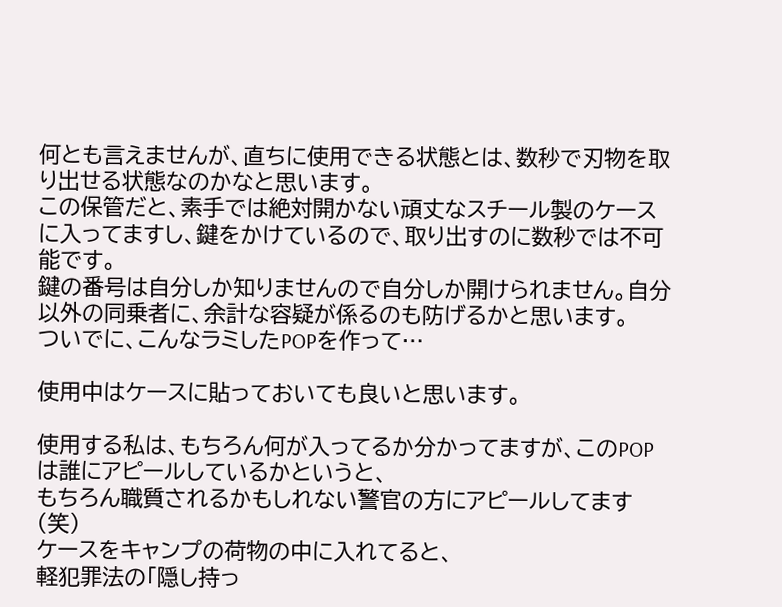何とも言えませんが、直ちに使用できる状態とは、数秒で刃物を取り出せる状態なのかなと思います。
この保管だと、素手では絶対開かない頑丈なスチール製のケースに入ってますし、鍵をかけているので、取り出すのに数秒では不可能です。
鍵の番号は自分しか知りませんので自分しか開けられません。自分以外の同乗者に、余計な容疑が係るのも防げるかと思います。
ついでに、こんなラミしたPOPを作って…

使用中はケースに貼っておいても良いと思います。

使用する私は、もちろん何が入ってるか分かってますが、このPOPは誰にアピールしているかというと、
もちろん職質されるかもしれない警官の方にアピールしてます(笑)
ケースをキャンプの荷物の中に入れてると、
軽犯罪法の「隠し持っ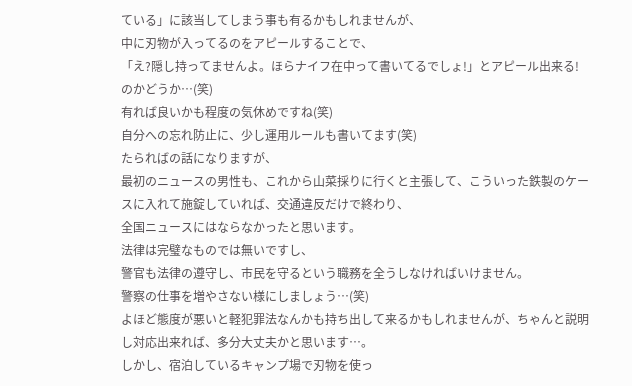ている」に該当してしまう事も有るかもしれませんが、
中に刃物が入ってるのをアピールすることで、
「え?隠し持ってませんよ。ほらナイフ在中って書いてるでしょ!」とアピール出来る!のかどうか…(笑)
有れば良いかも程度の気休めですね(笑)
自分への忘れ防止に、少し運用ルールも書いてます(笑)
たらればの話になりますが、
最初のニュースの男性も、これから山菜採りに行くと主張して、こういった鉄製のケースに入れて施錠していれば、交通違反だけで終わり、
全国ニュースにはならなかったと思います。
法律は完璧なものでは無いですし、
警官も法律の遵守し、市民を守るという職務を全うしなければいけません。
警察の仕事を増やさない様にしましょう…(笑)
よほど態度が悪いと軽犯罪法なんかも持ち出して来るかもしれませんが、ちゃんと説明し対応出来れば、多分大丈夫かと思います…。
しかし、宿泊しているキャンプ場で刃物を使っ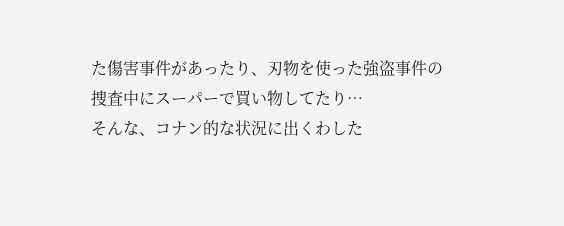た傷害事件があったり、刃物を使った強盗事件の捜査中にスーパーで買い物してたり…
そんな、コナン的な状況に出くわした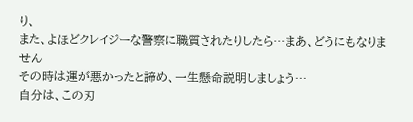り、
また、よほどクレイジーな警察に職質されたりしたら…まあ、どうにもなりません
その時は運が悪かったと諦め、一生懸命説明しましょう…
自分は、この刃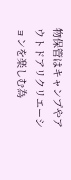物保管はキャンプやアウトドアリクリエーションを楽しむ為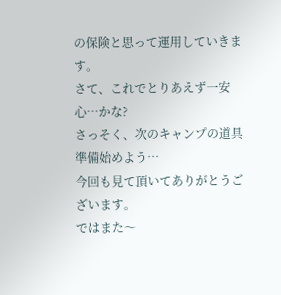の保険と思って運用していきます。
さて、これでとりあえず一安心…かな?
さっそく、次のキャンプの道具準備始めよう…
今回も見て頂いてありがとうございます。
ではまた〜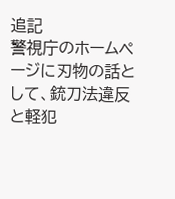追記
警視庁のホームページに刃物の話として、銃刀法違反と軽犯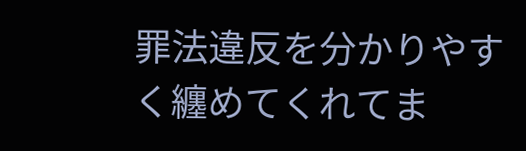罪法違反を分かりやすく纏めてくれてま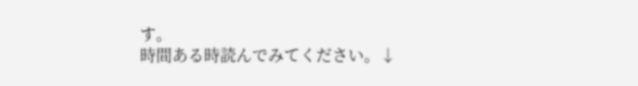す。
時間ある時読んでみてください。↓